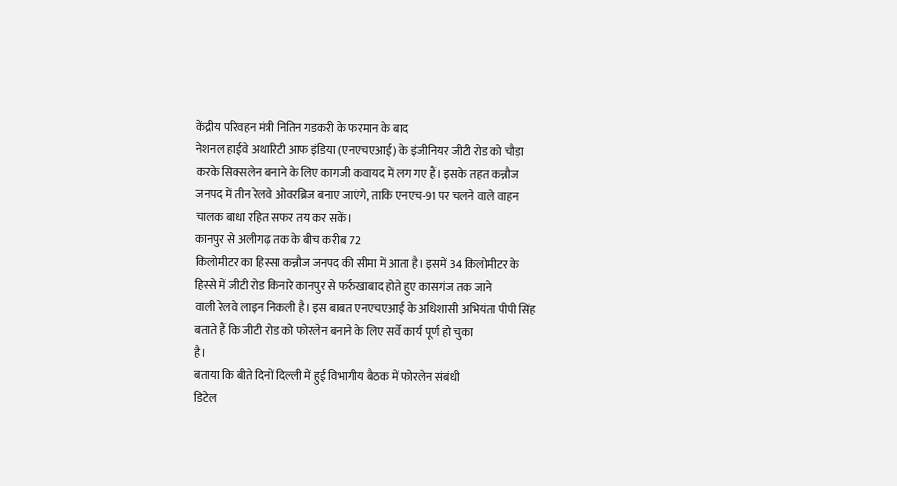केंद्रीय परिवहन मंत्री नितिन गडकरी के फरमान के बाद
नेशनल हाईवे अथारिटी आफ इंडिया (एनएचएआई) के इंजीनियर जीटी रोड को चौड़ा
करके सिक्सलेन बनाने के लिए कागजी कवायद में लग गए हैं। इसके तहत कन्नौज
जनपद में तीन रेलवे ओवरब्रिज बनाए जाएंगे, ताकि एनएच-91 पर चलने वाले वाहन
चालक बाधा रहित सफर तय कर सकें।
कानपुर से अलीगढ़ तक के बीच करीब 72
किलोमीटर का हिस्सा कन्नौज जनपद की सीमा में आता है। इसमें 34 किलोमीटर के
हिस्से में जीटी रोड किनारे कानपुर से फर्रुखाबाद होते हुए कासगंज तक जाने
वाली रेलवे लाइन निकली है। इस बाबत एनएचएआई के अधिशासी अभियंता पीपी सिंह
बताते हैं कि जीटी रोड को फोरलेन बनाने के लिए सर्वे कार्य पूर्ण हो चुका
है।
बताया कि बीते दिनों दिल्ली में हुई विभागीय बैठक में फोरलेन संबंधी
डिटेल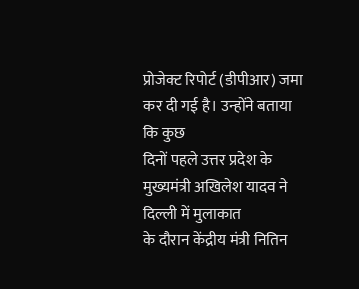प्रोजेक्ट रिपोर्ट (डीपीआर) जमा कर दी गई है। उन्होंने बताया कि कुछ
दिनों पहले उत्तर प्रदेश के मुख्यमंत्री अखिलेश यादव ने दिल्ली में मुलाकात
के दौरान केंद्रीय मंत्री नितिन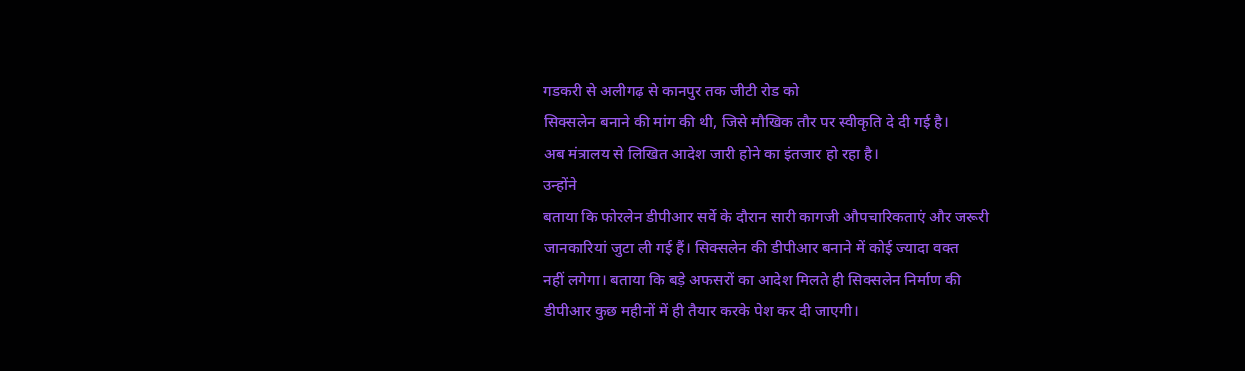गडकरी से अलीगढ़ से कानपुर तक जीटी रोड को
सिक्सलेन बनाने की मांग की थी, जिसे मौखिक तौर पर स्वीकृति दे दी गई है।
अब मंत्रालय से लिखित आदेश जारी होने का इंतजार हो रहा है।
उन्होंने
बताया कि फोरलेन डीपीआर सर्वे के दौरान सारी कागजी औपचारिकताएं और जरूरी
जानकारियां जुटा ली गई हैं। सिक्सलेन की डीपीआर बनाने में कोई ज्यादा वक्त
नहीं लगेगा। बताया कि बड़े अफसरों का आदेश मिलते ही सिक्सलेन निर्माण की
डीपीआर कुछ महीनों में ही तैयार करके पेश कर दी जाएगी।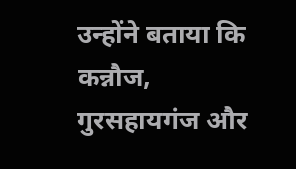उन्होंने बताया कि
कन्नौज, गुरसहायगंज और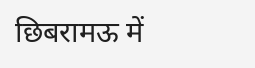छिबरामऊ में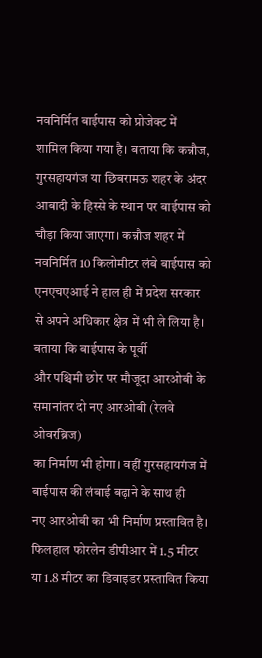नवनिर्मित बाईपास को प्रोजेक्ट में
शामिल किया गया है। बताया कि कन्नौज, गुरसहायगंज या छिबरामऊ शहर के अंदर
आबादी के हिस्से के स्थान पर बाईपास को चौड़ा किया जाएगा। कन्नौज शहर में
नवनिर्मित 10 किलोमीटर लंबे बाईपास को एनएचएआई ने हाल ही में प्रदेश सरकार
से अपने अधिकार क्षेत्र में भी ले लिया है।
बताया कि बाईपास के पूर्वी
और पश्चिमी छोर पर मौजूदा आरओबी के समानांतर दो नए आरओबी (रेलवे ओवरब्रिज)
का निर्माण भी होगा। वहीं गुरसहायगंज में बाईपास की लंबाई बढ़ाने के साथ ही
नए आरओबी का भी निर्माण प्रस्तावित है। फिलहाल फोरलेन डीपीआर में 1.5 मीटर
या 1.8 मीटर का डिवाइडर प्रस्तावित किया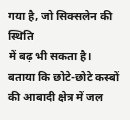गया है, जो सिक्सलेन की स्थिति
में बढ़ भी सकता है।
बताया कि छोटे-छोटे कस्बों की आबादी क्षेत्र में जल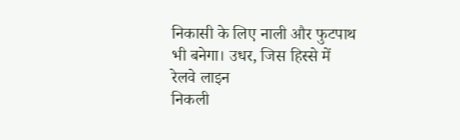निकासी के लिए नाली और फुटपाथ भी बनेगा। उधर, जिस हिस्से में रेलवे लाइन
निकली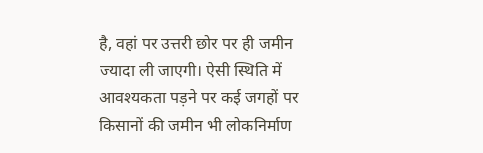है, वहां पर उत्तरी छोर पर ही जमीन ज्यादा ली जाएगी। ऐसी स्थिति में
आवश्यकता पड़ने पर कई जगहों पर किसानों की जमीन भी लोकनिर्माण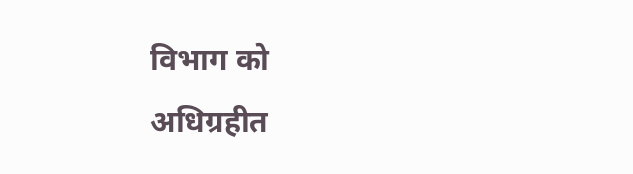विभाग को
अधिग्रहीत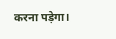करना पड़ेगा।